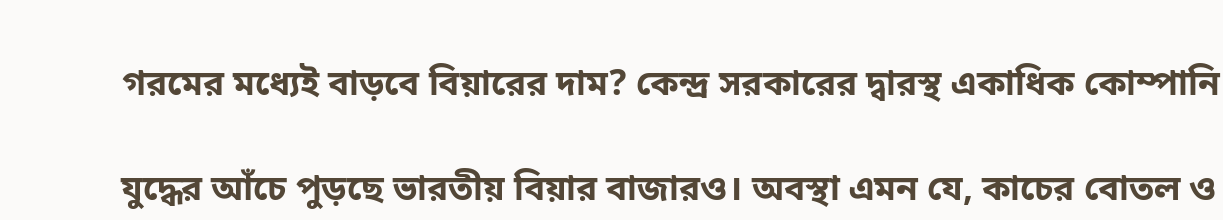গরমের মধ্যেই বাড়বে বিয়ারের দাম? কেন্দ্র সরকারের দ্বারস্থ একাধিক কোম্পানি

যুদ্ধের আঁচে পুড়ছে ভারতীয় বিয়ার বাজারও। অবস্থা এমন যে, কাচের বোতল ও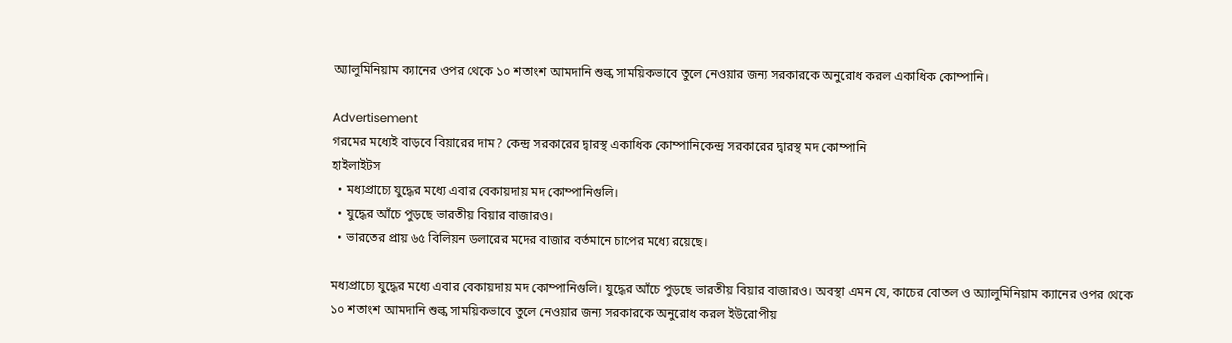অ্যালুমিনিয়াম ক্যানের ওপর থেকে ১০ শতাংশ আমদানি শুল্ক সাময়িকভাবে তুলে নেওয়ার জন্য সরকারকে অনুরোধ করল একাধিক কোম্পানি।

Advertisement
গরমের মধ্যেই বাড়বে বিয়ারের দাম? কেন্দ্র সরকারের দ্বারস্থ একাধিক কোম্পানিকেন্দ্র সরকারের দ্বারস্থ মদ কোম্পানি
হাইলাইটস
  • মধ্যপ্রাচ্যে যুদ্ধের মধ্যে এবার বেকায়দায় মদ কোম্পানিগুলি।
  • যুদ্ধের আঁচে পুড়ছে ভারতীয় বিয়ার বাজারও।
  • ভারতের প্রায় ৬৫ বিলিয়ন ডলারের মদের বাজার বর্তমানে চাপের মধ্যে রয়েছে।

মধ্যপ্রাচ্যে যুদ্ধের মধ্যে এবার বেকায়দায় মদ কোম্পানিগুলি। যুদ্ধের আঁচে পুড়ছে ভারতীয় বিয়ার বাজারও। অবস্থা এমন যে, কাচের বোতল ও অ্যালুমিনিয়াম ক্যানের ওপর থেকে ১০ শতাংশ আমদানি শুল্ক সাময়িকভাবে তুলে নেওয়ার জন্য সরকারকে অনুরোধ করল ইউরোপীয়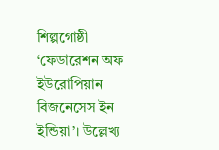শিল্পগোষ্ঠী ‘ফেডারেশন অফ ইউরোপিয়ান বিজনেসেস ইন ইন্ডিয়া’। উল্লেখ্য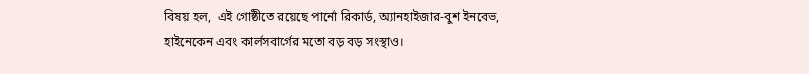বিষয় হল,  এই গোষ্ঠীতে রয়েছে পার্নো রিকার্ড, অ্যানহাইজার-বুশ ইনবেভ, হাইনেকেন এবং কার্লসবার্গের মতো বড় বড় সংস্থাও।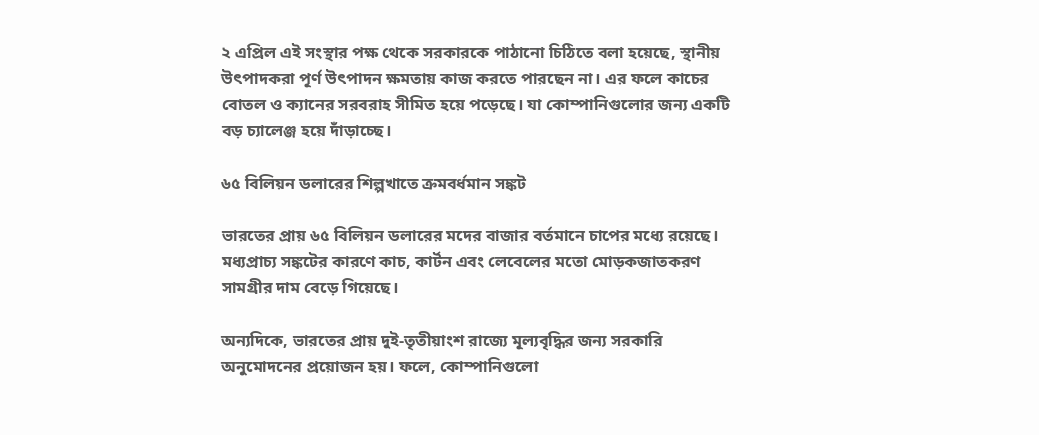২ এপ্রিল এই সংস্থার পক্ষ থেকে সরকারকে পাঠানো চিঠিতে বলা হয়েছে, স্থানীয় উৎপাদকরা পূর্ণ উৎপাদন ক্ষমতায় কাজ করতে পারছেন না। এর ফলে কাচের বোতল ও ক্যানের সরবরাহ সীমিত হয়ে পড়েছে। যা কোম্পানিগুলোর জন্য একটি বড় চ্যালেঞ্জ হয়ে দাঁড়াচ্ছে।

৬৫ বিলিয়ন ডলারের শিল্পখাতে ক্রমবর্ধমান সঙ্কট

ভারতের প্রায় ৬৫ বিলিয়ন ডলারের মদের বাজার বর্তমানে চাপের মধ্যে রয়েছে। মধ্যপ্রাচ্য সঙ্কটের কারণে কাচ, কার্টন এবং লেবেলের মতো মোড়কজাতকরণ সামগ্রীর দাম বেড়ে গিয়েছে।

অন্যদিকে, ভারতের প্রায় দুই-তৃতীয়াংশ রাজ্যে মূল্যবৃদ্ধির জন্য সরকারি অনুমোদনের প্রয়োজন হয়। ফলে, কোম্পানিগুলো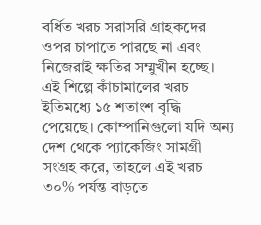বর্ধিত খরচ সরাসরি গ্রাহকদের ওপর চাপাতে পারছে না এবং নিজেরাই ক্ষতির সম্মুখীন হচ্ছে। এই শিল্পে কাঁচামালের খরচ ইতিমধ্যে ১৫ শতাংশ বৃদ্ধি পেয়েছে। কোম্পানিগুলো যদি অন্য দেশ থেকে প্যাকেজিং সামগ্রী সংগ্রহ করে, তাহলে এই খরচ ৩০% পর্যন্ত বাড়তে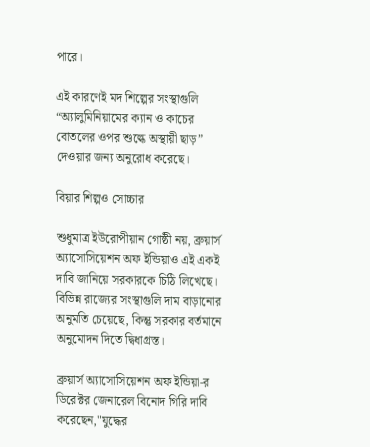পারে।

এই কারণেই মদ শিল্পের সংস্থাগুলি “অ্যালুমিনিয়ামের ক্যান ও কাচের বোতলের ওপর শুল্কে অস্থায়ী ছাড়” দেওয়ার জন্য অনুরোধ করেছে।

বিয়ার শিল্পও সোচ্চার

শুধুমাত্র ইউরোপীয়ান গোষ্ঠী নয়, ব্রুয়ার্স অ্যাসোসিয়েশন অফ ইন্ডিয়াও এই একই দাবি জানিয়ে সরকারকে চিঠি লিখেছে। বিভিন্ন রাজ্যের সংস্থাগুলি দাম বাড়ানোর অনুমতি চেয়েছে, কিন্তু সরকার বর্তমানে অনুমোদন দিতে দ্বিধাগ্রস্ত।

ব্রুয়ার্স অ্যাসোসিয়েশন অফ ইন্ডিয়া-র ডিরেক্টর জেনারেল বিনোদ গিরি দাবি করেছেন,"যুদ্ধের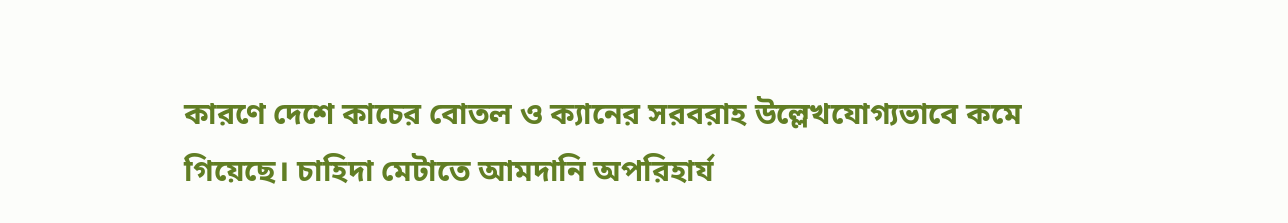কারণে দেশে কাচের বোতল ও ক্যানের সরবরাহ উল্লেখযোগ্যভাবে কমে গিয়েছে। চাহিদা মেটাতে আমদানি অপরিহার্য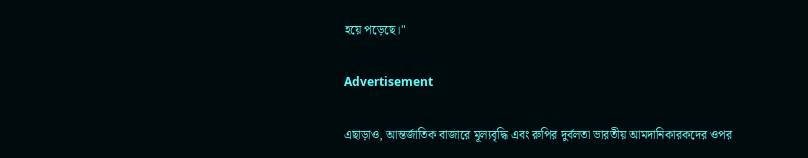হয়ে পড়েছে।"

Advertisement

এছাড়াও, আন্তর্জাতিক বাজারে মূল্যবৃদ্ধি এবং রুপির দুর্বলতা ভারতীয় আমদানিকারকদের ওপর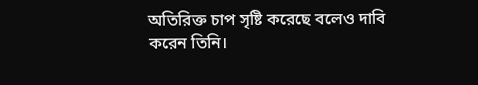অতিরিক্ত চাপ সৃষ্টি করেছে বলেও দাবি করেন তিনি।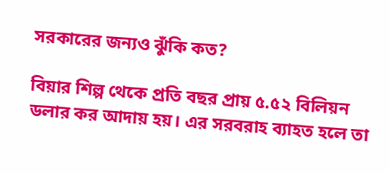সরকারের জন্যও ঝুঁকি কত?

বিয়ার শিল্প থেকে প্রতি বছর প্রায় ৫.৫২ বিলিয়ন ডলার কর আদায় হয়। এর সরবরাহ ব্যাহত হলে তা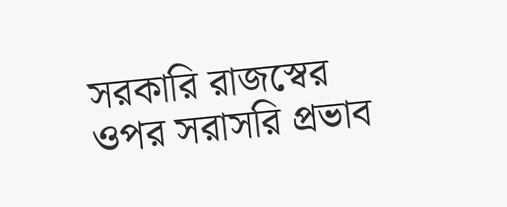সরকারি রাজস্বের ওপর সরাসরি প্রভাব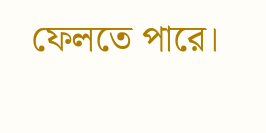ফেলতে পারে।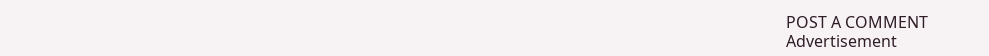POST A COMMENT
Advertisement